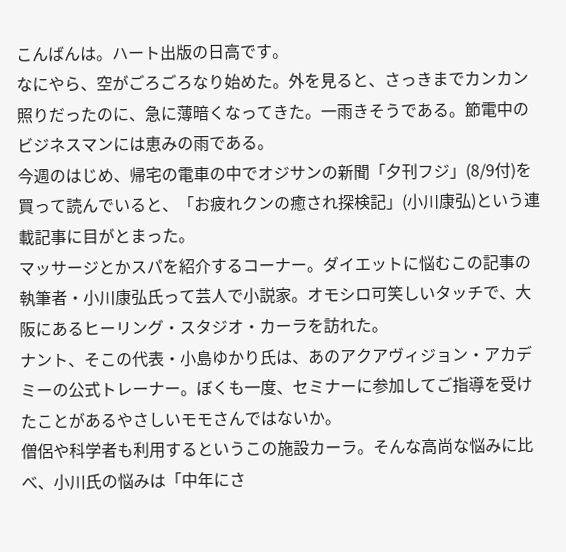こんばんは。ハート出版の日高です。
なにやら、空がごろごろなり始めた。外を見ると、さっきまでカンカン照りだったのに、急に薄暗くなってきた。一雨きそうである。節電中のビジネスマンには恵みの雨である。
今週のはじめ、帰宅の電車の中でオジサンの新聞「夕刊フジ」(8/9付)を買って読んでいると、「お疲れクンの癒され探検記」(小川康弘)という連載記事に目がとまった。
マッサージとかスパを紹介するコーナー。ダイエットに悩むこの記事の執筆者・小川康弘氏って芸人で小説家。オモシロ可笑しいタッチで、大阪にあるヒーリング・スタジオ・カーラを訪れた。
ナント、そこの代表・小島ゆかり氏は、あのアクアヴィジョン・アカデミーの公式トレーナー。ぼくも一度、セミナーに参加してご指導を受けたことがあるやさしいモモさんではないか。
僧侶や科学者も利用するというこの施設カーラ。そんな高尚な悩みに比べ、小川氏の悩みは「中年にさ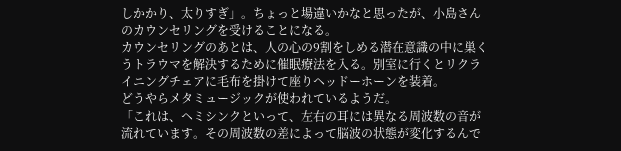しかかり、太りすぎ」。ちょっと場違いかなと思ったが、小島さんのカウンセリングを受けることになる。
カウンセリングのあとは、人の心の9割をしめる潜在意識の中に巣くうトラウマを解決するために催眠療法を入る。別室に行くとリクライニングチェアに毛布を掛けて座りヘッドーホーンを装着。
どうやらメタミュージックが使われているようだ。
「これは、ヘミシンクといって、左右の耳には異なる周波数の音が流れています。その周波数の差によって脳波の状態が変化するんで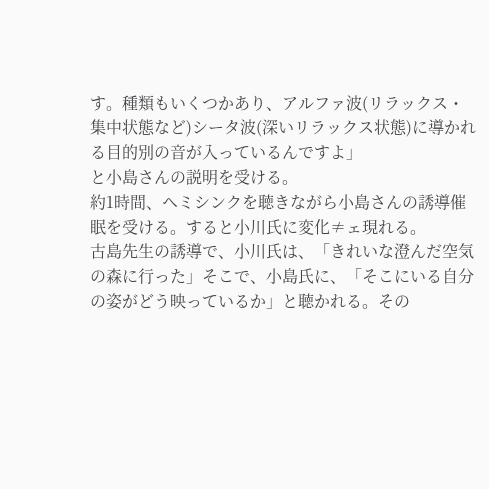す。種類もいくつかあり、アルファ波(リラックス・集中状態など)シータ波(深いリラックス状態)に導かれる目的別の音が入っているんですよ」
と小島さんの説明を受ける。
約1時間、ヘミシンクを聴きながら小島さんの誘導催眠を受ける。すると小川氏に変化≠ェ現れる。
古島先生の誘導で、小川氏は、「きれいな澄んだ空気の森に行った」そこで、小島氏に、「そこにいる自分の姿がどう映っているか」と聴かれる。その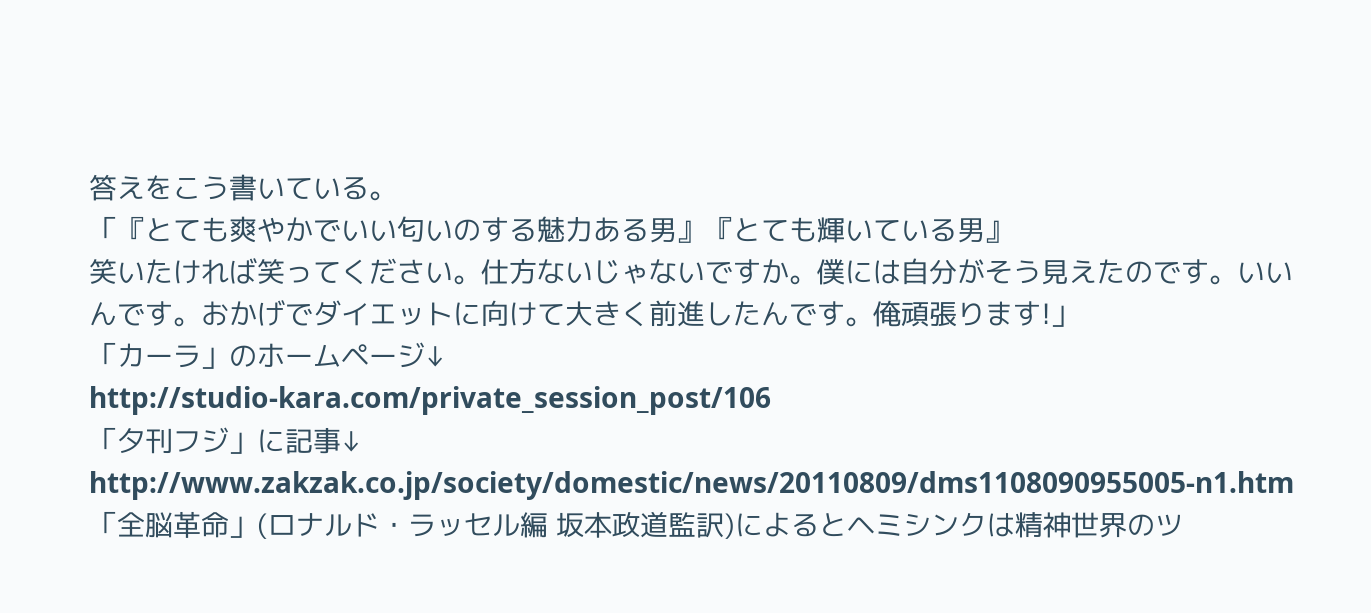答えをこう書いている。
「『とても爽やかでいい匂いのする魅力ある男』『とても輝いている男』
笑いたければ笑ってください。仕方ないじゃないですか。僕には自分がそう見えたのです。いいんです。おかげでダイエットに向けて大きく前進したんです。俺頑張ります!」
「カーラ」のホームページ↓
http://studio-kara.com/private_session_post/106
「夕刊フジ」に記事↓
http://www.zakzak.co.jp/society/domestic/news/20110809/dms1108090955005-n1.htm
「全脳革命」(ロナルド・ラッセル編 坂本政道監訳)によるとヘミシンクは精神世界のツ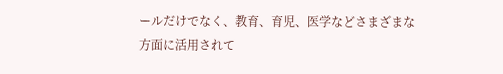ールだけでなく、教育、育児、医学などさまざまな方面に活用されて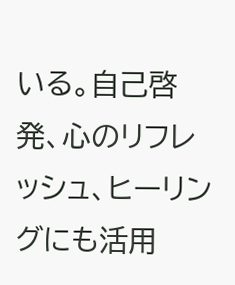いる。自己啓発、心のリフレッシュ、ヒーリングにも活用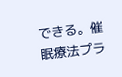できる。催眠療法プラ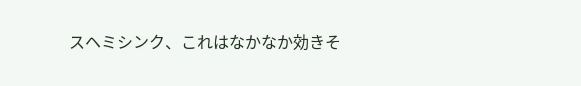スヘミシンク、これはなかなか効きそ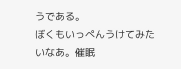うである。
ぼくもいっぺんうけてみたいなあ。催眠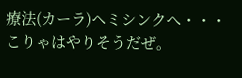療法(カーラ)ヘミシンクへ・・・こりゃはやりそうだぜ。